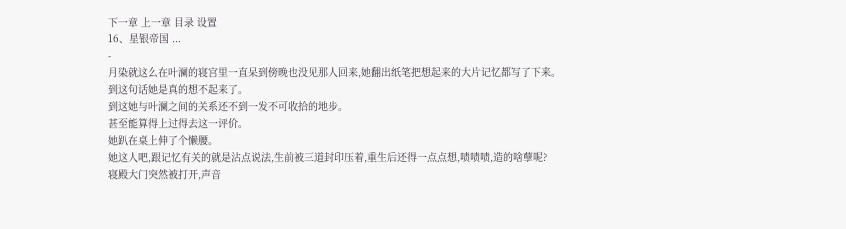下一章 上一章 目录 设置
16、星银帝国 ...
-
月染就这么在叶澜的寝宫里一直呆到傍晚也没见那人回来,她翻出纸笔把想起来的大片记忆都写了下来。
到这句话她是真的想不起来了。
到这她与叶澜之间的关系还不到一发不可收拾的地步。
甚至能算得上过得去这一评价。
她趴在桌上伸了个懒腰。
她这人吧,跟记忆有关的就是沾点说法,生前被三道封印压着,重生后还得一点点想,啧啧啧,造的啥孽呢?
寝殿大门突然被打开,声音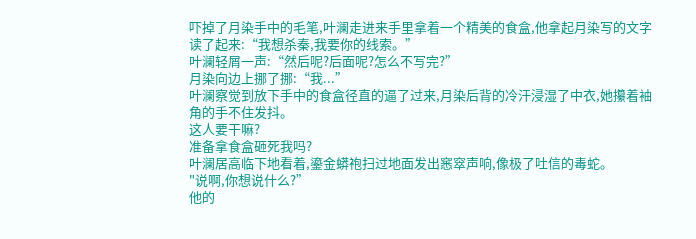吓掉了月染手中的毛笔,叶澜走进来手里拿着一个精美的食盒,他拿起月染写的文字读了起来:“我想杀秦,我要你的线索。”
叶澜轻屑一声:“然后呢?后面呢?怎么不写完?”
月染向边上挪了挪:“我...”
叶澜察觉到放下手中的食盒径直的逼了过来,月染后背的冷汗浸湿了中衣,她攥着袖角的手不住发抖。
这人要干嘛?
准备拿食盒砸死我吗?
叶澜居高临下地看着,鎏金蟒袍扫过地面发出窸窣声响,像极了吐信的毒蛇。
"说啊,你想说什么?”
他的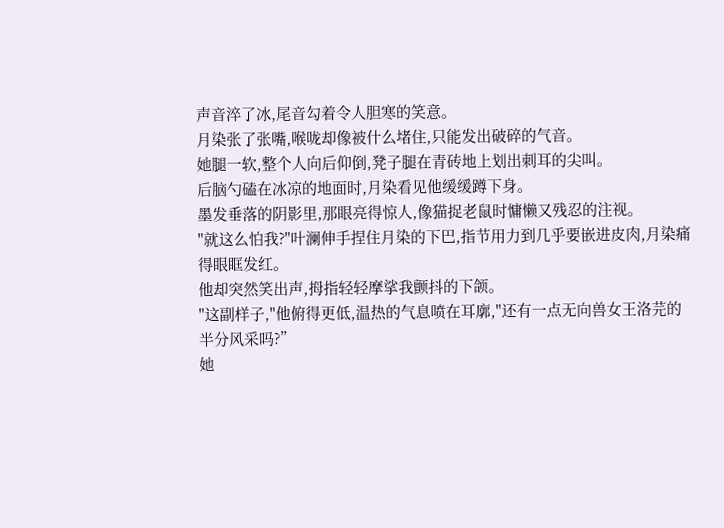声音淬了冰,尾音勾着令人胆寒的笑意。
月染张了张嘴,喉咙却像被什么堵住,只能发出破碎的气音。
她腿一软,整个人向后仰倒,凳子腿在青砖地上划出刺耳的尖叫。
后脑勺磕在冰凉的地面时,月染看见他缓缓蹲下身。
墨发垂落的阴影里,那眼亮得惊人,像猫捉老鼠时慵懒又残忍的注视。
"就这么怕我?"叶澜伸手捏住月染的下巴,指节用力到几乎要嵌进皮肉,月染痛得眼眶发红。
他却突然笑出声,拇指轻轻摩挲我颤抖的下颌。
"这副样子,"他俯得更低,温热的气息喷在耳廓,"还有一点无向兽女王洛芫的半分风采吗?”
她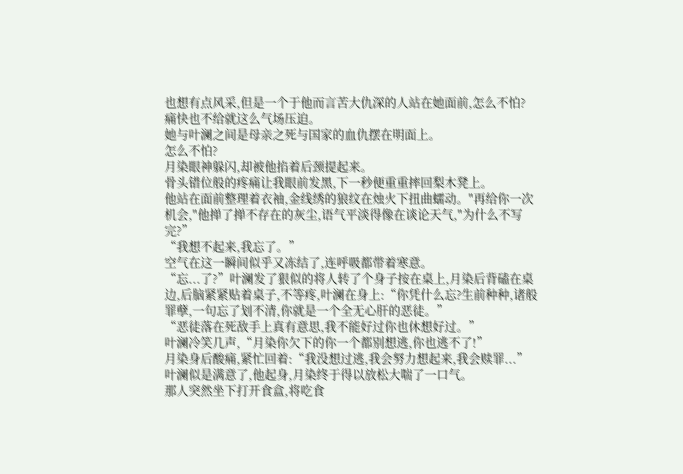也想有点风采,但是一个于他而言苦大仇深的人站在她面前,怎么不怕?
痛快也不给就这么气场压迫。
她与叶澜之间是母亲之死与国家的血仇摆在明面上。
怎么不怕?
月染眼神躲闪,却被他掐着后颈提起来。
骨头错位般的疼痛让我眼前发黑,下一秒便重重摔回梨木凳上。
他站在面前整理着衣袖,金线绣的狼纹在烛火下扭曲蠕动。"再给你一次机会,"他掸了掸不存在的灰尘,语气平淡得像在谈论天气,"为什么不写完?”
“我想不起来,我忘了。”
空气在这一瞬间似乎又冻结了,连呼吸都带着寒意。
“忘...了?”叶澜发了狠似的将人转了个身子按在桌上,月染后背磕在桌边,后脑紧紧贴着桌子,不等疼,叶澜在身上:“你凭什么忘?生前种种,诸般罪孽,一句忘了划不清,你就是一个全无心肝的恶徒。”
“恶徒落在死敌手上真有意思,我不能好过你也休想好过。”
叶澜冷笑几声,“月染你欠下的你一个都别想逃,你也逃不了!”
月染身后酸痛,紧忙回着:“我没想过逃,我会努力想起来,我会赎罪...”
叶澜似是满意了,他起身,月染终于得以放松大喘了一口气。
那人突然坐下打开食盒,将吃食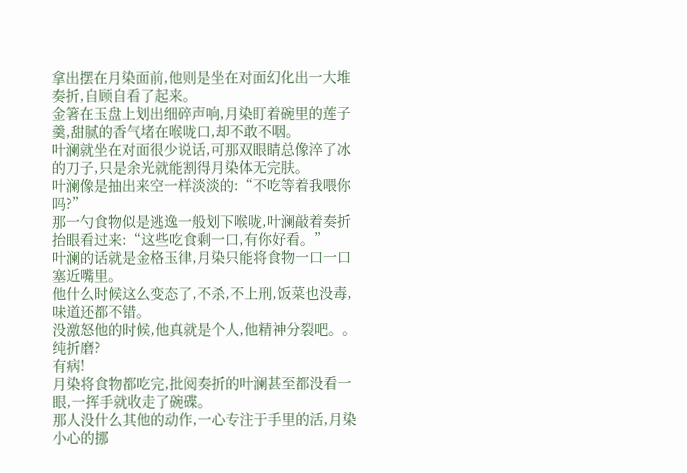拿出摆在月染面前,他则是坐在对面幻化出一大堆奏折,自顾自看了起来。
金箸在玉盘上划出细碎声响,月染盯着碗里的莲子羹,甜腻的香气堵在喉咙口,却不敢不咽。
叶澜就坐在对面很少说话,可那双眼睛总像淬了冰的刀子,只是余光就能割得月染体无完肤。
叶澜像是抽出来空一样淡淡的:“不吃等着我喂你吗?”
那一勺食物似是逃逸一般划下喉咙,叶澜敲着奏折抬眼看过来:“这些吃食剩一口,有你好看。”
叶澜的话就是金格玉律,月染只能将食物一口一口塞近嘴里。
他什么时候这么变态了,不杀,不上刑,饭菜也没毒,味道还都不错。
没激怒他的时候,他真就是个人,他精神分裂吧。。
纯折磨?
有病!
月染将食物都吃完,批阅奏折的叶澜甚至都没看一眼,一挥手就收走了碗碟。
那人没什么其他的动作,一心专注于手里的活,月染小心的挪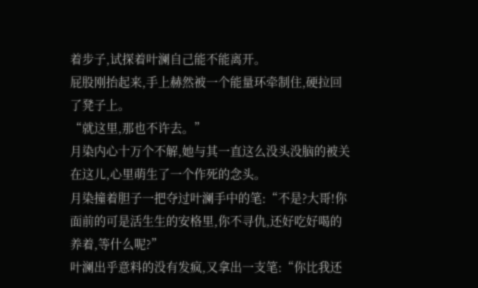着步子,试探着叶澜自己能不能离开。
屁股刚抬起来,手上赫然被一个能量环牵制住,硬拉回了凳子上。
“就这里,那也不许去。”
月染内心十万个不解,她与其一直这么没头没脑的被关在这儿,心里萌生了一个作死的念头。
月染撞着胆子一把夺过叶澜手中的笔:“不是?大哥!你面前的可是活生生的安格里,你不寻仇,还好吃好喝的养着,等什么呢?”
叶澜出乎意料的没有发疯,又拿出一支笔:“你比我还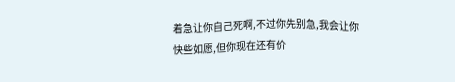着急让你自己死啊,不过你先别急,我会让你快些如愿,但你现在还有价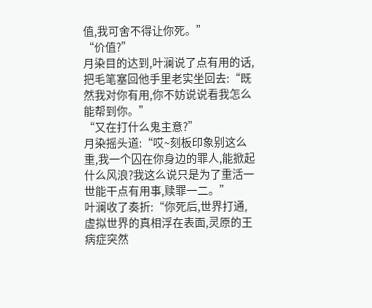值,我可舍不得让你死。”
“价值?”
月染目的达到,叶澜说了点有用的话,把毛笔塞回他手里老实坐回去:“既然我对你有用,你不妨说说看我怎么能帮到你。”
“又在打什么鬼主意?”
月染摇头道:“哎~刻板印象别这么重,我一个囚在你身边的罪人,能掀起什么风浪?我这么说只是为了重活一世能干点有用事,赎罪一二。”
叶澜收了奏折:“你死后,世界打通,虚拟世界的真相浮在表面,灵原的王病症突然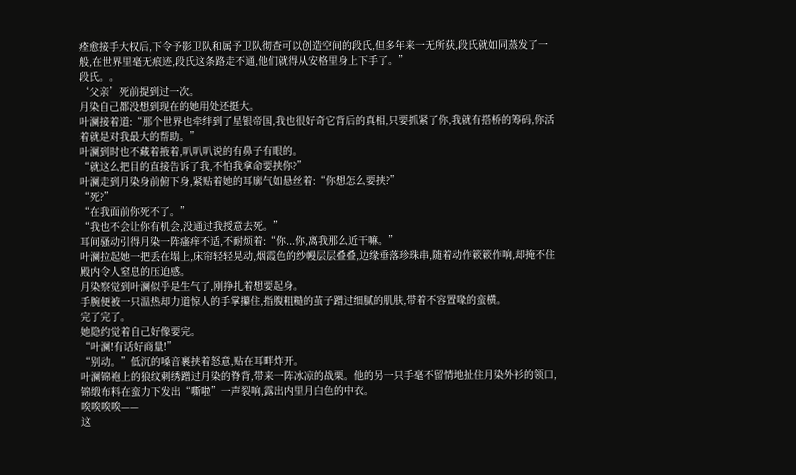痊愈接手大权后,下令予影卫队和属予卫队彻查可以创造空间的段氏,但多年来一无所获,段氏就如同蒸发了一般,在世界里毫无痕迹,段氏这条路走不通,他们就得从安格里身上下手了。”
段氏。。
‘父亲’死前提到过一次。
月染自己都没想到现在的她用处还挺大。
叶澜接着道:“那个世界也牵绊到了星银帝国,我也很好奇它背后的真相,只要抓紧了你,我就有搭桥的筹码,你活着就是对我最大的帮助。”
叶澜到时也不藏着掖着,叭叭叭说的有鼻子有眼的。
“就这么把目的直接告诉了我,不怕我拿命要挟你?”
叶澜走到月染身前俯下身,紧贴着她的耳廓气如悬丝着:“你想怎么要挟?”
“死?”
“在我面前你死不了。”
“我也不会让你有机会,没通过我授意去死。”
耳间骚动引得月染一阵瘙痒不适,不耐烦着:“你...你,离我那么近干嘛。”
叶澜拉起她一把丢在塌上,床帘轻轻晃动,烟霞色的纱幔层层叠叠,边缘垂落珍珠串,随着动作簌簌作响,却掩不住殿内令人窒息的压迫感。
月染察觉到叶澜似乎是生气了,刚挣扎着想要起身。
手腕便被一只温热却力道惊人的手掌攥住,指腹粗糙的茧子蹭过细腻的肌肤,带着不容置喙的蛮横。
完了完了。
她隐约觉着自己好像要完。
“叶澜!有话好商量!”
“别动。”低沉的嗓音裹挟着怒意,贴在耳畔炸开。
叶澜锦袍上的狼纹刺绣蹭过月染的脊背,带来一阵冰凉的战栗。他的另一只手毫不留情地扯住月染外衫的领口,锦缎布料在蛮力下发出“嘶啦”一声裂响,露出内里月白色的中衣。
唉唉唉唉——
这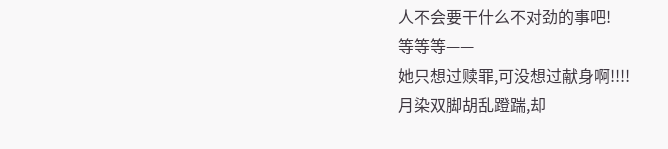人不会要干什么不对劲的事吧!
等等等——
她只想过赎罪,可没想过献身啊!!!!
月染双脚胡乱蹬踹,却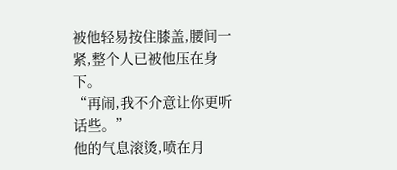被他轻易按住膝盖,腰间一紧,整个人已被他压在身下。
“再闹,我不介意让你更听话些。”
他的气息滚烫,喷在月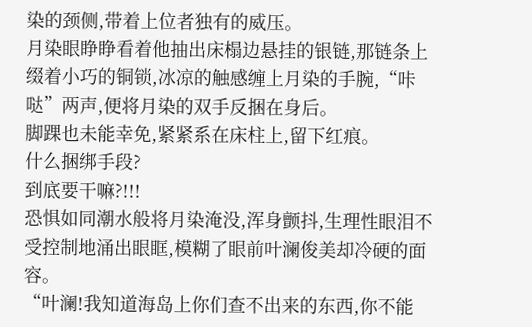染的颈侧,带着上位者独有的威压。
月染眼睁睁看着他抽出床榻边悬挂的银链,那链条上缀着小巧的铜锁,冰凉的触感缠上月染的手腕,“咔哒”两声,便将月染的双手反捆在身后。
脚踝也未能幸免,紧紧系在床柱上,留下红痕。
什么捆绑手段?
到底要干嘛?!!!
恐惧如同潮水般将月染淹没,浑身颤抖,生理性眼泪不受控制地涌出眼眶,模糊了眼前叶澜俊美却冷硬的面容。
“叶澜!我知道海岛上你们查不出来的东西,你不能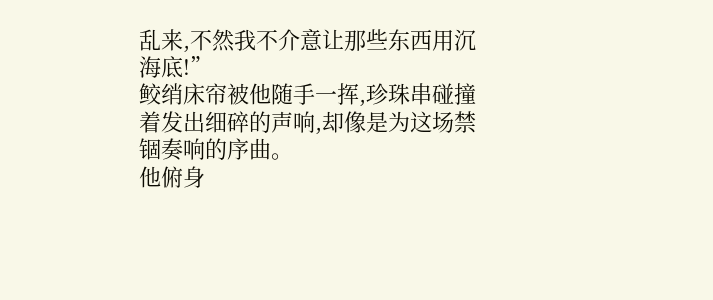乱来,不然我不介意让那些东西用沉海底!”
鲛绡床帘被他随手一挥,珍珠串碰撞着发出细碎的声响,却像是为这场禁锢奏响的序曲。
他俯身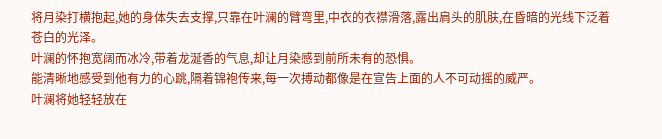将月染打横抱起,她的身体失去支撑,只靠在叶澜的臂弯里,中衣的衣襟滑落,露出肩头的肌肤,在昏暗的光线下泛着苍白的光泽。
叶澜的怀抱宽阔而冰冷,带着龙涎香的气息,却让月染感到前所未有的恐惧。
能清晰地感受到他有力的心跳,隔着锦袍传来,每一次搏动都像是在宣告上面的人不可动摇的威严。
叶澜将她轻轻放在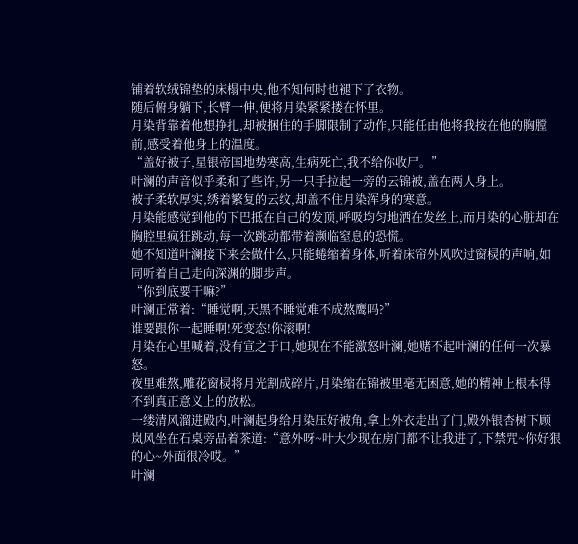铺着软绒锦垫的床榻中央,他不知何时也褪下了衣物。
随后俯身躺下,长臂一伸,便将月染紧紧搂在怀里。
月染背靠着他想挣扎,却被捆住的手脚限制了动作,只能任由他将我按在他的胸膛前,感受着他身上的温度。
“盖好被子,星银帝国地势寒高,生病死亡,我不给你收尸。”
叶澜的声音似乎柔和了些许,另一只手拉起一旁的云锦被,盖在两人身上。
被子柔软厚实,绣着繁复的云纹,却盖不住月染浑身的寒意。
月染能感觉到他的下巴抵在自己的发顶,呼吸均匀地洒在发丝上,而月染的心脏却在胸腔里疯狂跳动,每一次跳动都带着濒临窒息的恐慌。
她不知道叶澜接下来会做什么,只能蜷缩着身体,听着床帘外风吹过窗棂的声响,如同听着自己走向深渊的脚步声。
“你到底要干嘛?”
叶澜正常着:“睡觉啊,天黑不睡觉难不成熬鹰吗?”
谁要跟你一起睡啊!死变态!你滚啊!
月染在心里喊着,没有宣之于口,她现在不能激怒叶澜,她赌不起叶澜的任何一次暴怒。
夜里难熬,雕花窗棂将月光割成碎片,月染缩在锦被里毫无困意,她的精神上根本得不到真正意义上的放松。
一缕清风溜进殿内,叶澜起身给月染压好被角,拿上外衣走出了门,殿外银杏树下顾岚风坐在石桌旁品着茶道:“意外呀~叶大少现在房门都不让我进了,下禁咒~你好狠的心~外面很冷哎。”
叶澜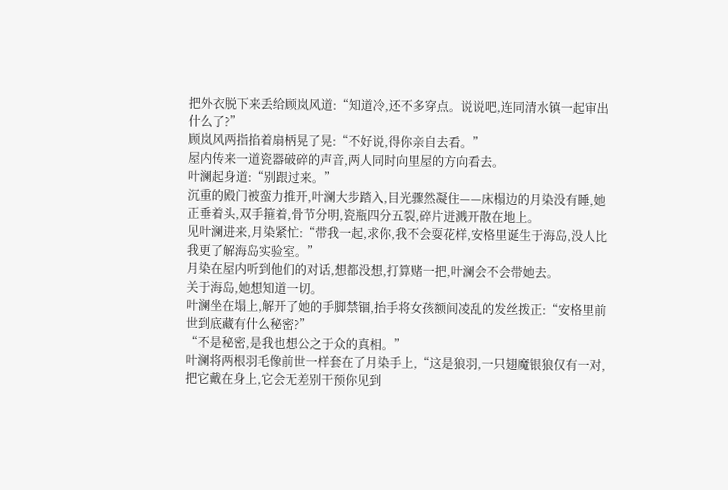把外衣脱下来丢给顾岚风道:“知道冷,还不多穿点。说说吧,连同清水镇一起审出什么了?”
顾岚风两指掐着扇柄晃了晃:“不好说,得你亲自去看。”
屋内传来一道瓷器破碎的声音,两人同时向里屋的方向看去。
叶澜起身道:“别跟过来。”
沉重的殿门被蛮力推开,叶澜大步踏入,目光骤然凝住——床榻边的月染没有睡,她正垂着头,双手箍着,骨节分明,瓷瓶四分五裂,碎片迸溅开散在地上。
见叶澜进来,月染紧忙:“带我一起,求你,我不会耍花样,安格里诞生于海岛,没人比我更了解海岛实验室。”
月染在屋内听到他们的对话,想都没想,打算赌一把,叶澜会不会带她去。
关于海岛,她想知道一切。
叶澜坐在塌上,解开了她的手脚禁锢,抬手将女孩额间凌乱的发丝拨正:“安格里前世到底藏有什么秘密?”
“不是秘密,是我也想公之于众的真相。”
叶澜将两根羽毛像前世一样套在了月染手上,“这是狼羽,一只翅魔银狼仅有一对,把它戴在身上,它会无差别干预你见到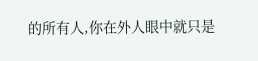的所有人,你在外人眼中就只是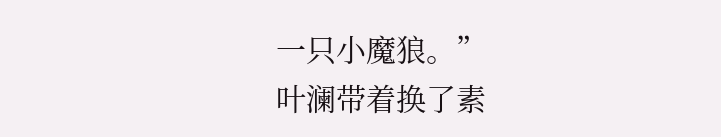一只小魔狼。”
叶澜带着换了素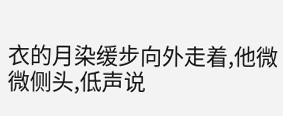衣的月染缓步向外走着,他微微侧头,低声说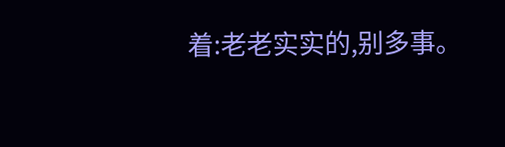着:老老实实的,别多事。